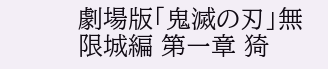劇場版「鬼滅の刃」無限城編 第一章 猗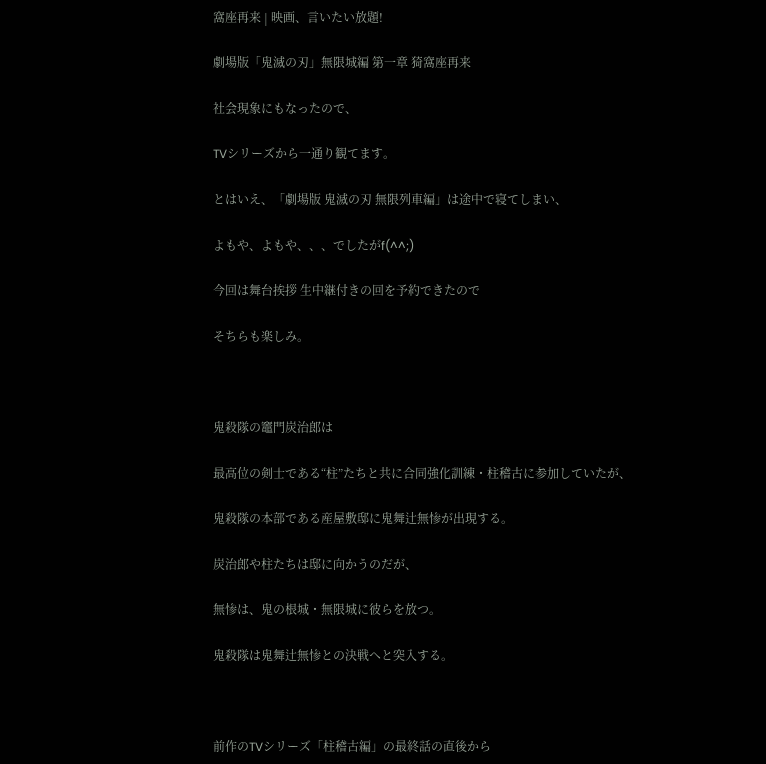窩座再来 | 映画、言いたい放題!

劇場版「鬼滅の刃」無限城編 第一章 猗窩座再来

社会現象にもなったので、

TVシリーズから一通り観てます。

とはいえ、「劇場版 鬼滅の刃 無限列車編」は途中で寝てしまい、

よもや、よもや、、、でしたがf(^^;)

今回は舞台挨拶 生中継付きの回を予約できたので

そちらも楽しみ。



鬼殺隊の竈門炭治郎は

最高位の剣士である“柱”たちと共に合同強化訓練・柱稽古に参加していたが、

鬼殺隊の本部である産屋敷邸に鬼舞辻無惨が出現する。

炭治郎や柱たちは邸に向かうのだが、

無惨は、鬼の根城・無限城に彼らを放つ。

鬼殺隊は鬼舞辻無惨との決戦へと突入する。



前作のTVシリーズ「柱稽古編」の最終話の直後から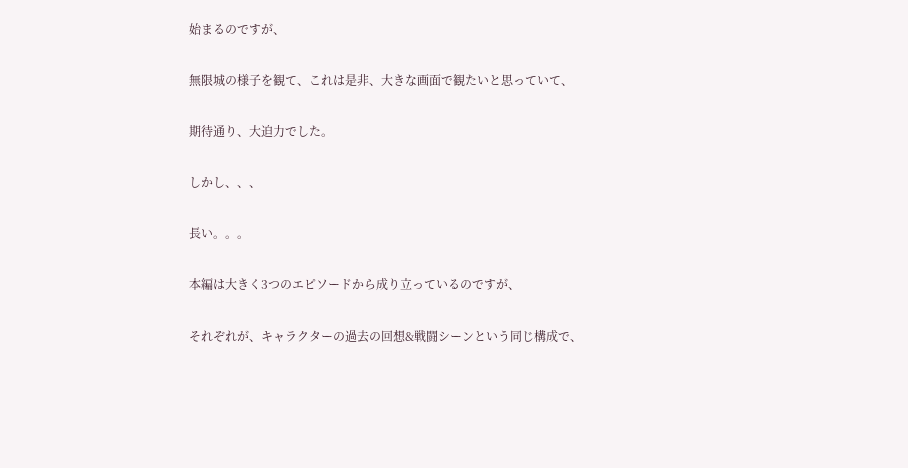始まるのですが、

無限城の様子を観て、これは是非、大きな画面で観たいと思っていて、

期待通り、大迫力でした。

しかし、、、

長い。。。

本編は大きく3つのエピソードから成り立っているのですが、

それぞれが、キャラクターの過去の回想&戦闘シーンという同じ構成で、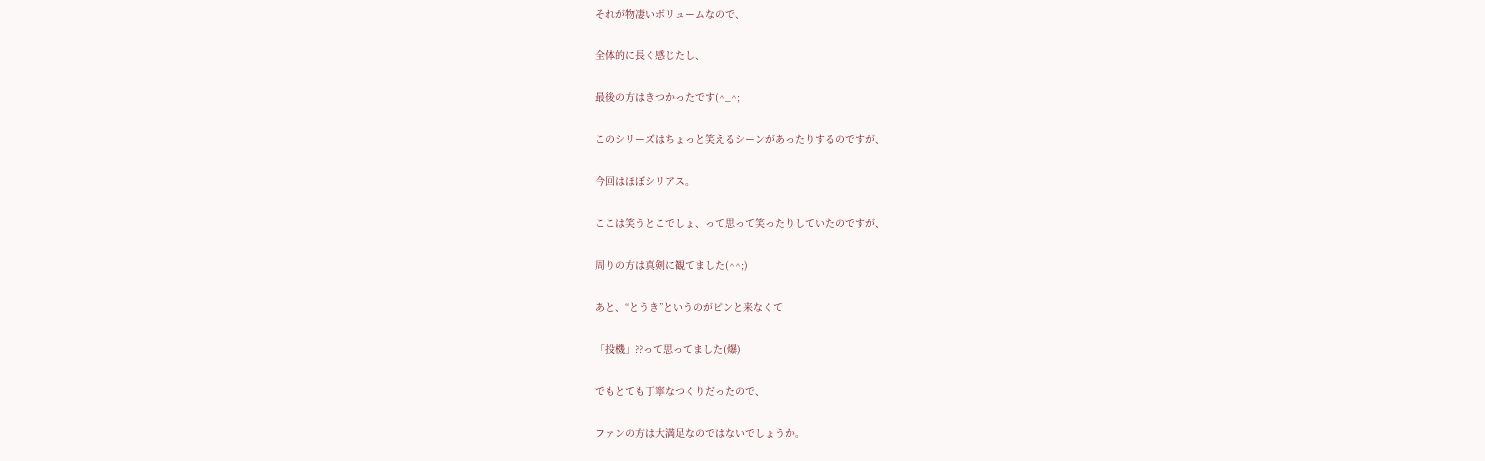それが物凄いボリュームなので、

全体的に長く感じたし、

最後の方はきつかったです(^_^;

このシリーズはちょっと笑えるシーンがあったりするのですが、

今回はほぼシリアス。

ここは笑うとこでしょ、って思って笑ったりしていたのですが、

周りの方は真剣に観てました(^^;)

あと、“とうき”というのがピンと来なくて

「投機」??って思ってました(爆)

でもとても丁寧なつくりだったので、

ファンの方は大満足なのではないでしょうか。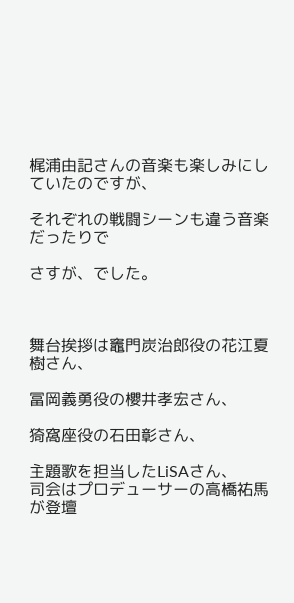梶浦由記さんの音楽も楽しみにしていたのですが、

それぞれの戦闘シーンも違う音楽だったりで

さすが、でした。



舞台挨拶は竈門炭治郎役の花江夏樹さん、

冨岡義勇役の櫻井孝宏さん、

猗窩座役の石田彰さん、

主題歌を担当したLiSAさん、
司会はプロデューサーの高橋祐馬が登壇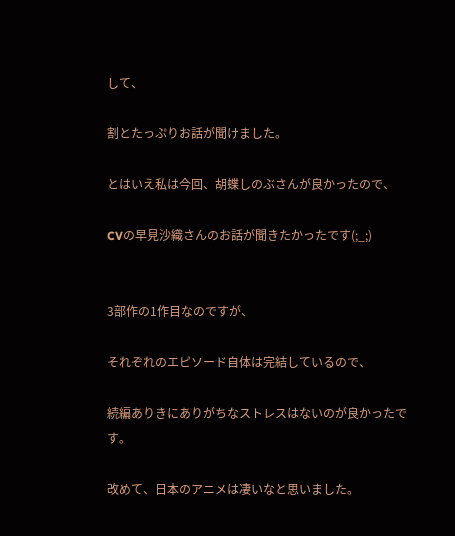して、

割とたっぷりお話が聞けました。

とはいえ私は今回、胡蝶しのぶさんが良かったので、

CVの早見沙織さんのお話が聞きたかったです(;_;)


3部作の1作目なのですが、

それぞれのエピソード自体は完結しているので、

続編ありきにありがちなストレスはないのが良かったです。

改めて、日本のアニメは凄いなと思いました。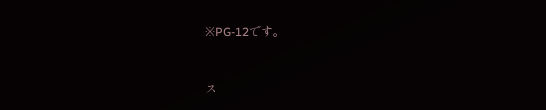※PG-12です。



ス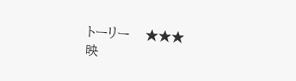トーリー    ★★★
映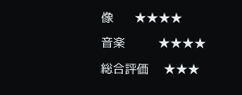像       ★★★★
音楽           ★★★★
総合評価     ★★★